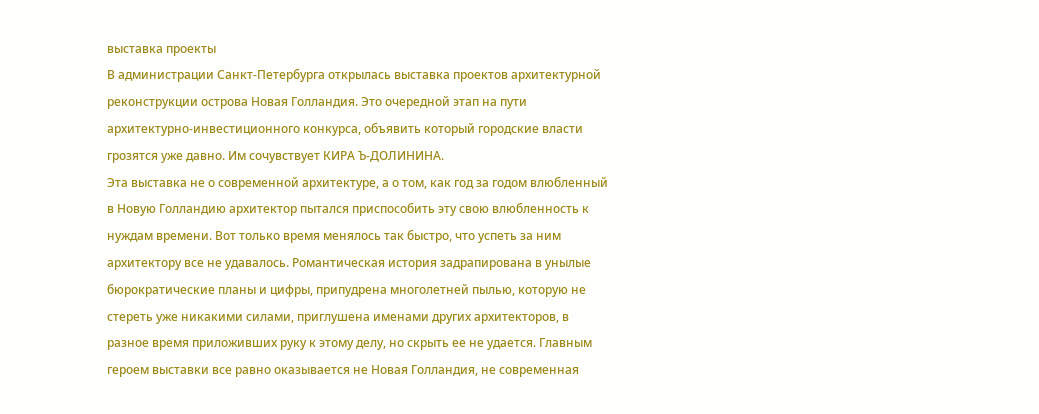выставка проекты
В администрации Санкт-Петербурга открылась выставка проектов архитектурной реконструкции острова Новая Голландия. Это очередной этап на пути архитектурно-инвестиционного конкурса, объявить который городские власти грозятся уже давно. Им сочувствует КИРА Ъ-ДОЛИНИНА.
Эта выставка не о современной архитектуре, а о том, как год за годом влюбленный в Новую Голландию архитектор пытался приспособить эту свою влюбленность к нуждам времени. Вот только время менялось так быстро, что успеть за ним архитектору все не удавалось. Романтическая история задрапирована в унылые бюрократические планы и цифры, припудрена многолетней пылью, которую не стереть уже никакими силами, приглушена именами других архитекторов, в разное время приложивших руку к этому делу, но скрыть ее не удается. Главным героем выставки все равно оказывается не Новая Голландия, не современная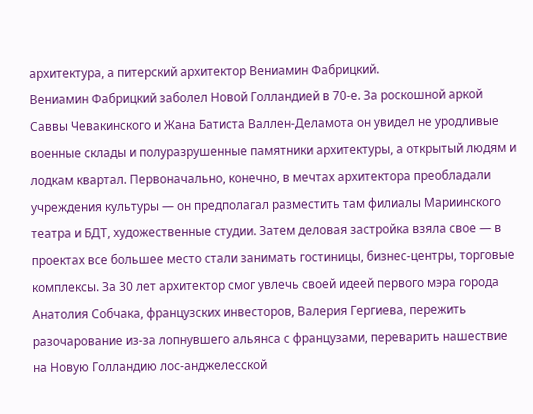архитектура, а питерский архитектор Вениамин Фабрицкий.
Вениамин Фабрицкий заболел Новой Голландией в 70-е. За роскошной аркой Саввы Чевакинского и Жана Батиста Валлен-Деламота он увидел не уродливые военные склады и полуразрушенные памятники архитектуры, а открытый людям и лодкам квартал. Первоначально, конечно, в мечтах архитектора преобладали учреждения культуры — он предполагал разместить там филиалы Мариинского театра и БДТ, художественные студии. Затем деловая застройка взяла свое — в проектах все большее место стали занимать гостиницы, бизнес-центры, торговые комплексы. За 30 лет архитектор смог увлечь своей идеей первого мэра города Анатолия Собчака, французских инвесторов, Валерия Гергиева, пережить разочарование из-за лопнувшего альянса с французами, переварить нашествие на Новую Голландию лос-анджелесской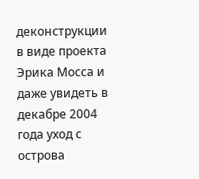деконструкции в виде проекта Эрика Мосса и даже увидеть в декабре 2004 года уход с острова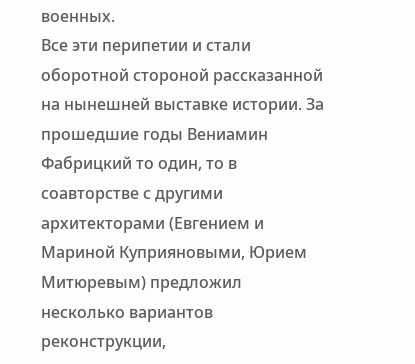военных.
Все эти перипетии и стали оборотной стороной рассказанной на нынешней выставке истории. За прошедшие годы Вениамин Фабрицкий то один, то в соавторстве с другими архитекторами (Евгением и Мариной Куприяновыми, Юрием Митюревым) предложил несколько вариантов реконструкции,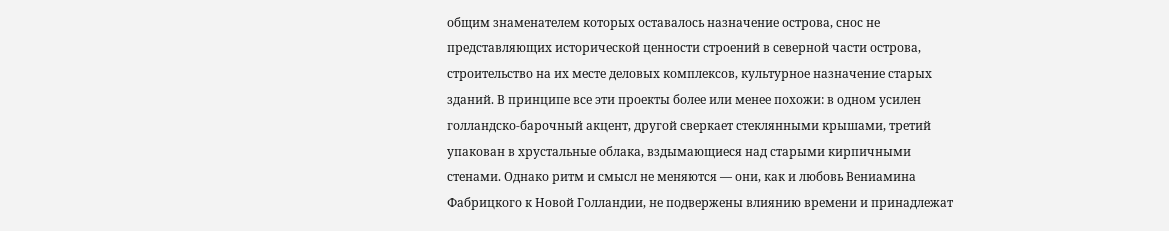общим знаменателем которых оставалось назначение острова, снос не представляющих исторической ценности строений в северной части острова, строительство на их месте деловых комплексов, культурное назначение старых зданий. В принципе все эти проекты более или менее похожи: в одном усилен голландско-барочный акцент, другой сверкает стеклянными крышами, третий упакован в хрустальные облака, вздымающиеся над старыми кирпичными стенами. Однако ритм и смысл не меняются — они, как и любовь Вениамина Фабрицкого к Новой Голландии, не подвержены влиянию времени и принадлежат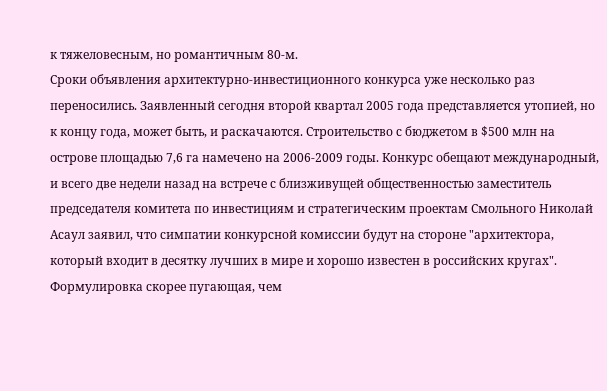к тяжеловесным, но романтичным 80-м.
Сроки объявления архитектурно-инвестиционного конкурса уже несколько раз переносились. Заявленный сегодня второй квартал 2005 года представляется утопией, но к концу года, может быть, и раскачаются. Строительство с бюджетом в $500 млн на острове площадью 7,6 га намечено на 2006-2009 годы. Конкурс обещают международный, и всего две недели назад на встрече с близживущей общественностью заместитель председателя комитета по инвестициям и стратегическим проектам Смольного Николай Асаул заявил, что симпатии конкурсной комиссии будут на стороне "архитектора, который входит в десятку лучших в мире и хорошо известен в российских кругах". Формулировка скорее пугающая, чем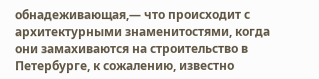обнадеживающая,— что происходит с архитектурными знаменитостями, когда они замахиваются на строительство в Петербурге, к сожалению, известно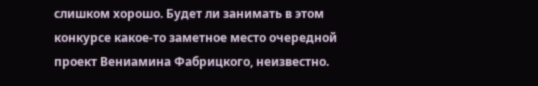слишком хорошо. Будет ли занимать в этом конкурсе какое-то заметное место очередной проект Вениамина Фабрицкого, неизвестно.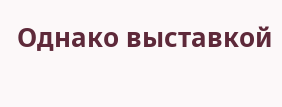Однако выставкой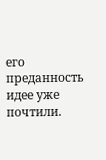его преданность идее уже почтили.